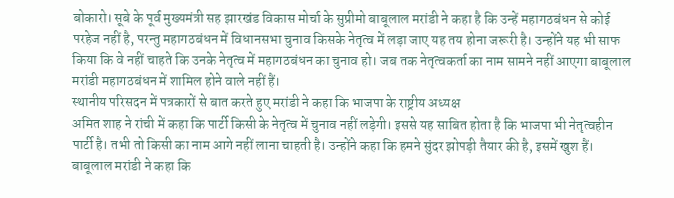बोकारो। सूबे के पूर्व मुख्यमंत्री सह झारखंड विकास मोर्चा के सुप्रीमो बाबूलाल मरांडी ने कहा है कि उन्हें महागठबंधन से कोई परहेज नहीं है, परन्तु महागठबंधन में विधानसभा चुनाव किसके नेतृत्व में लड़ा जाए यह तय होना जरूरी है। उन्होंने यह भी साफ किया कि वे नहीं चाहते कि उनके नेतृत्व में महागठबंधन का चुनाव हो। जब तक नेतृत्वकर्ता का नाम सामने नहीं आएगा बाबूलाल मरांडी महागठबंधन में शामिल होने वाले नहीं हैं।
स्थानीय परिसदन में पत्रकारों से बात करते हुए मरांडी ने कहा कि भाजपा के राष्ट्रीय अध्यक्ष
अमित शाह ने रांची में कहा कि पार्टी किसी के नेतृत्व में चुनाव नहीं लड़ेगी। इससे यह साबित होता है कि भाजपा भी नेतृत्वहीन पार्टी है। तभी तो किसी का नाम आगे नहीं लाना चाहती है। उन्होंने कहा कि हमने सुंदर झोपड़ी तैयार की है, इसमें खुश हैं। बाबूलाल मरांडी ने कहा कि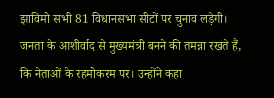झाविमो सभी 81 विधानसभा सीटों पर चुनाव लड़ेगी। जनता के आशीर्वाद से मुख्यमंत्री बनने की तमन्ना रखते हैं, कि नेताओं के रहमोकरम पर। उन्होंने कहा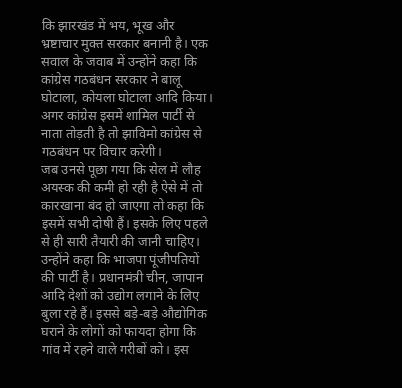कि झारखंड में भय, भूख और भ्रष्टाचार मुक्त सरकार बनानी है। एक सवाल के जवाब में उन्होंने कहा कि कांग्रेस गठबंधन सरकार ने बालू घोटाला, कोयला घोटाला आदि किया। अगर कांग्रेस इसमें शामिल पार्टी से नाता तोड़ती है तो झाविमो कांग्रेस से गठबंधन पर विचार करेगी।
जब उनसे पूछा गया कि सेल में लौह अयस्क की कमी हो रही है ऐसे में तो कारखाना बंद हो जाएगा तो कहा कि इसमें सभी दोषी हैं। इसके लिए पहले से ही सारी तैयारी की जानी चाहिए। उन्होंने कहा कि भाजपा पूंजीपतियों की पार्टी है। प्रधानमंत्री चीन, जापान आदि देशों को उद्योग लगाने के लिए बुला रहे हैं। इससे बड़े-बड़े औद्योगिक घराने के लोगों को फायदा होगा कि गांव में रहने वाले गरीबों को। इस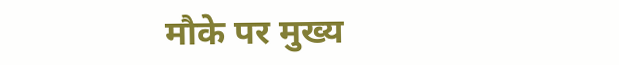मौके पर मुख्य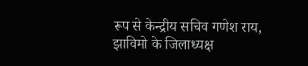रूप से केन्द्रीय सचिव गणेश राय, झाविमो के जिलाध्यक्ष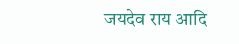जयदेव राय आदि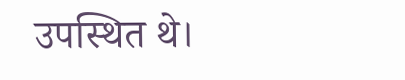उपस्थित थे।